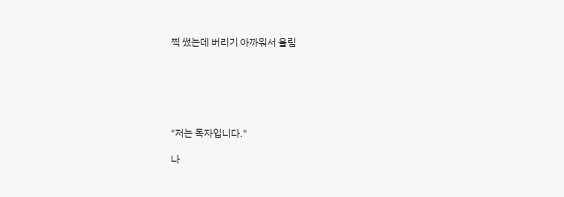찍 썼는데 버리기 아까워서 올림






"저는 독자입니다."

나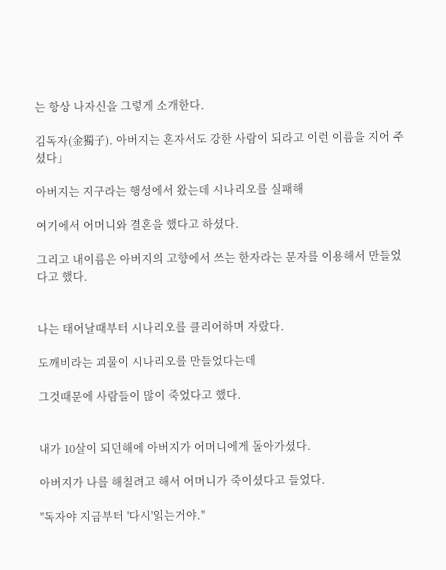는 항상 나자신을 그렇게 소개한다.

김독자(金獨子). 아버지는 혼자서도 강한 사람이 되라고 이런 이름을 지어 주셨다」

아버지는 지구라는 행성에서 왔는데 시나리오를 실패해

여기에서 어머니와 결혼을 했다고 하셨다.

그리고 내이름은 아버지의 고향에서 쓰는 한자라는 문자를 이용해서 만들었다고 했다.


나는 태어날때부터 시나리오를 클리어하며 자랐다.

도깨비라는 괴물이 시나리오를 만들었다는데

그것때문에 사람들이 많이 죽었다고 했다.


내가 10살이 되던해에 아버지가 어머니에게 돌아가셨다.

아버지가 나를 해칠려고 해서 어머니가 죽이셨다고 들었다.

"독자야 지금부터 '다시'읽는거야."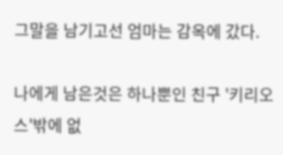그말을 남기고선 엄마는 감옥에 갔다.

나에게 남은것은 하나뿐인 친구 '키리오스'밖에 없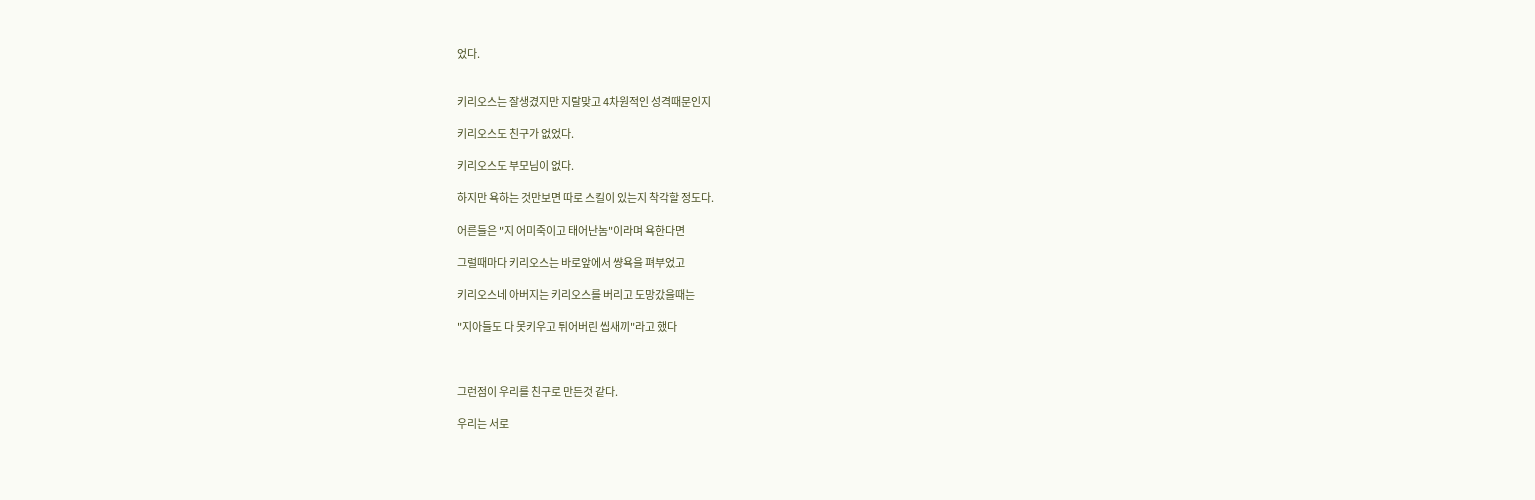었다.


키리오스는 잘생겼지만 지랄맞고 4차원적인 성격때문인지

키리오스도 친구가 없었다.

키리오스도 부모님이 없다.

하지만 욕하는 것만보면 따로 스킬이 있는지 착각할 정도다.

어른들은 "지 어미죽이고 태어난놈"이라며 욕한다면

그럴때마다 키리오스는 바로앞에서 썅욕을 펴부었고

키리오스네 아버지는 키리오스를 버리고 도망갔을때는

"지아들도 다 못키우고 튀어버린 씹새끼"라고 했다



그런점이 우리를 친구로 만든것 같다.

우리는 서로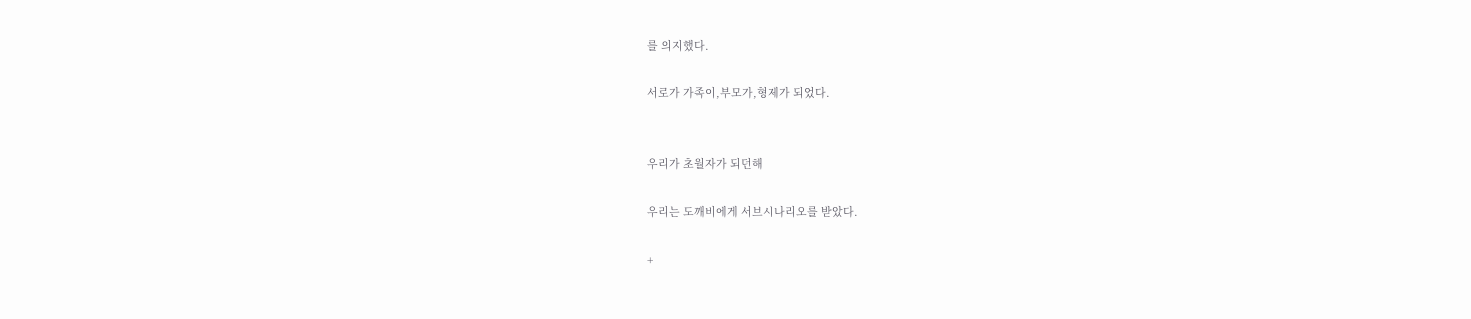를 의지했다.

서로가 가족이,부모가,형제가 되었다.


우리가 초월자가 되던해

우리는 도깨비에게 서브시나리오를 받았다.

+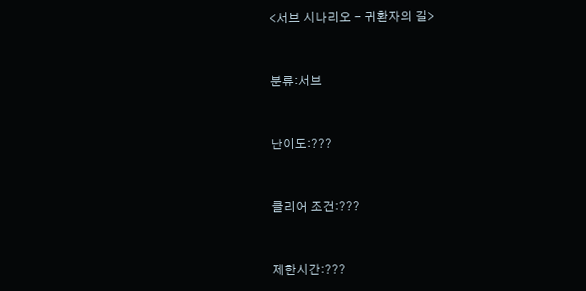<서브 시나리오 - 귀환자의 길>


분류:서브


난이도:???


클리어 조건:???


제한시간:???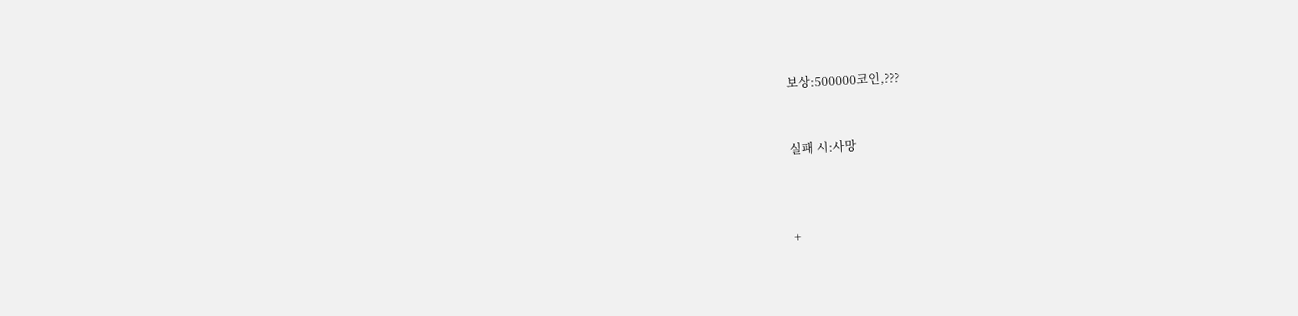보상:500000코인,???


실패 시:사망



+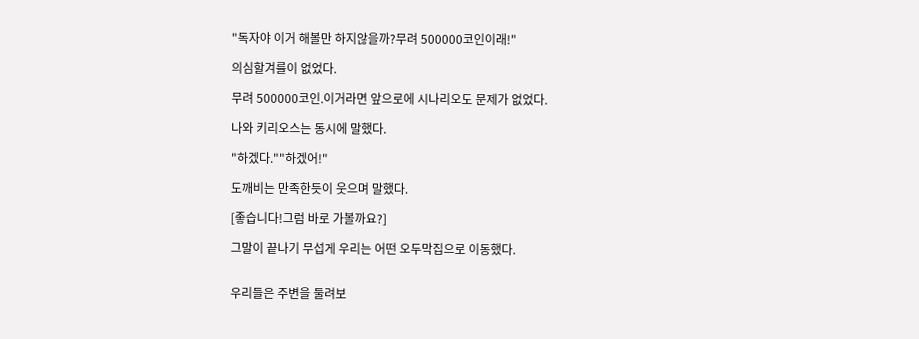"독자야 이거 해볼만 하지않을까?무려 500000코인이래!"

의심할겨를이 없었다.

무려 500000코인.이거라면 앞으로에 시나리오도 문제가 없었다.

나와 키리오스는 동시에 말했다.

"하겠다.""하겠어!"

도깨비는 만족한듯이 웃으며 말했다.

[좋습니다!그럼 바로 가볼까요?]

그말이 끝나기 무섭게 우리는 어떤 오두막집으로 이동했다.


우리들은 주변을 둘려보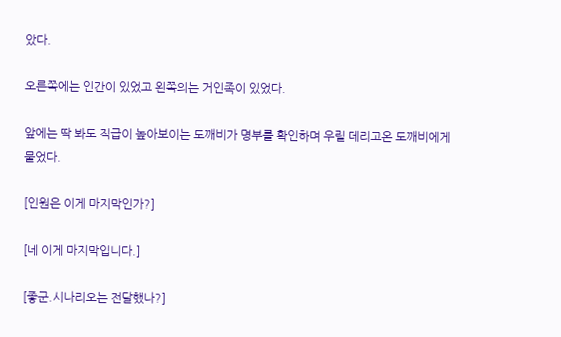았다.

오른쪽에는 인간이 있었고 왼쪽의는 거인족이 있었다.

앞에는 딱 봐도 직급이 높아보이는 도깨비가 명부를 확인하며 우릴 데리고온 도깨비에게 물었다.

[인원은 이게 마지막인가?]

[네 이게 마지막입니다.]

[좋군.시나리오는 전달했나?]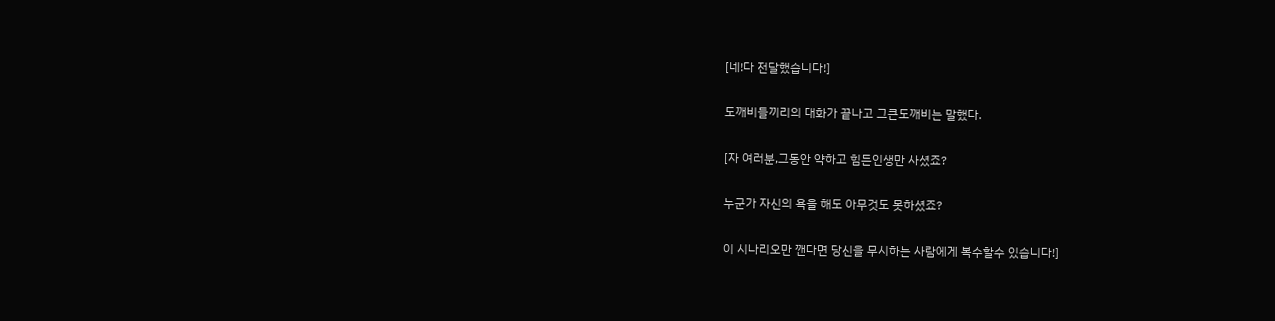[네!다 전달했습니다!]

도깨비들끼리의 대화가 끝나고 그큰도깨비는 말했다.

[자 여러분,그동안 약하고 힘든인생만 사셨죠?

누군가 자신의 욕을 해도 아무것도 못하셨죠?

이 시나리오만 깬다면 당신을 무시하는 사람에게 복수할수 있습니다!]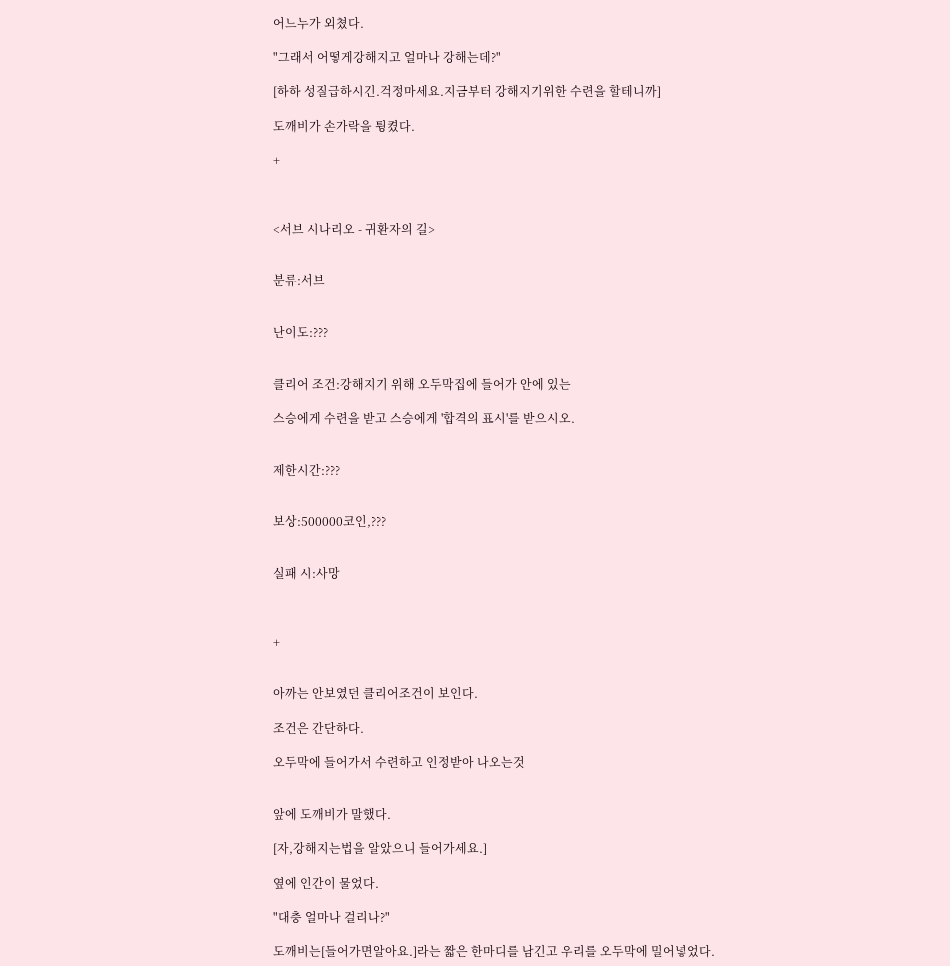어느누가 외쳤다.

"그래서 어떻게강해지고 얼마나 강해는데?"

[하하 성질급하시긴.걱정마세요.지금부터 강해지기위한 수련을 할테니까]

도깨비가 손가락을 튕켰다.

+



<서브 시나리오 - 귀환자의 길>


분류:서브


난이도:???


클리어 조건:강해지기 위해 오두막집에 들어가 안에 있는

스승에게 수련을 받고 스승에게 '합격의 표시'를 받으시오.


제한시간:???


보상:500000코인,???


실패 시:사망



+


아까는 안보였던 클리어조건이 보인다.

조건은 간단하다.

오두막에 들어가서 수련하고 인정받아 나오는것


앞에 도깨비가 말했다.

[자,강해지는법을 알았으니 들어가세요.]

옆에 인간이 물었다.

"대충 얼마나 걸리나?"

도깨비는[들어가면알아요.]라는 짧은 한마디를 남긴고 우리를 오두막에 밀어넣었다.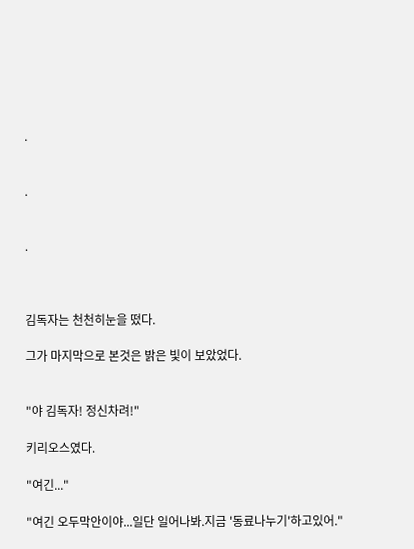.


.


.



김독자는 천천히눈을 떴다.

그가 마지막으로 본것은 밝은 빛이 보았었다.


"야 김독자! 정신차려!"

키리오스였다.

"여긴..."

"여긴 오두막안이야...일단 일어나봐.지금 '동료나누기'하고있어."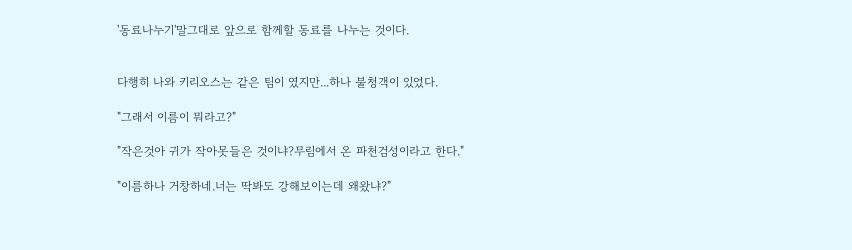'동료나누기'말그대로 앞으로 함께할 동료를 나누는 것이다.


다행히 나와 키리오스는 같은 팀이 였지만...하나 불청객이 있었다.

"그래서 이름이 뭐라고?"

"작은것아 귀가 작아못들은 것이냐?무림에서 온 파천검성이라고 한다."

"이름하나 거창하네.너는 딱봐도 강해보이는데 왜왔냐?"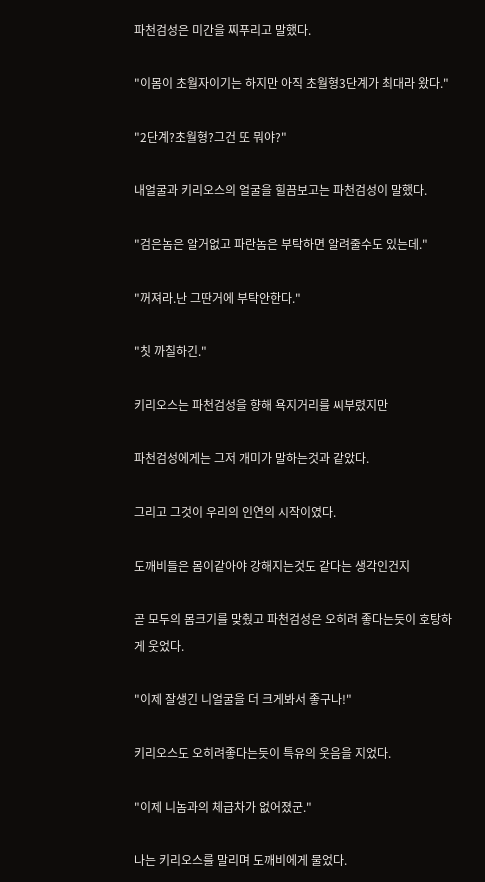파천검성은 미간을 찌푸리고 말했다.

"이몸이 초월자이기는 하지만 아직 초월형3단계가 최대라 왔다."

"2단계?초월형?그건 또 뭐야?"

내얼굴과 키리오스의 얼굴을 힐끔보고는 파천검성이 말했다.

"검은놈은 알거없고 파란놈은 부탁하면 알려줄수도 있는데."

"꺼져라.난 그딴거에 부탁안한다."

"칫 까칠하긴."

키리오스는 파천검성을 향해 욕지거리를 씨부렸지만

파천검성에게는 그저 개미가 말하는것과 같았다.

그리고 그것이 우리의 인연의 시작이였다.

도깨비들은 몸이같아야 강해지는것도 같다는 생각인건지

곧 모두의 몸크기를 맞췄고 파천검성은 오히려 좋다는듯이 호탕하게 웃었다.

"이제 잘생긴 니얼굴을 더 크게봐서 좋구나!"

키리오스도 오히려좋다는듯이 특유의 웃음을 지었다.

"이제 니놈과의 체급차가 없어졌군."

나는 키리오스를 말리며 도깨비에게 물었다.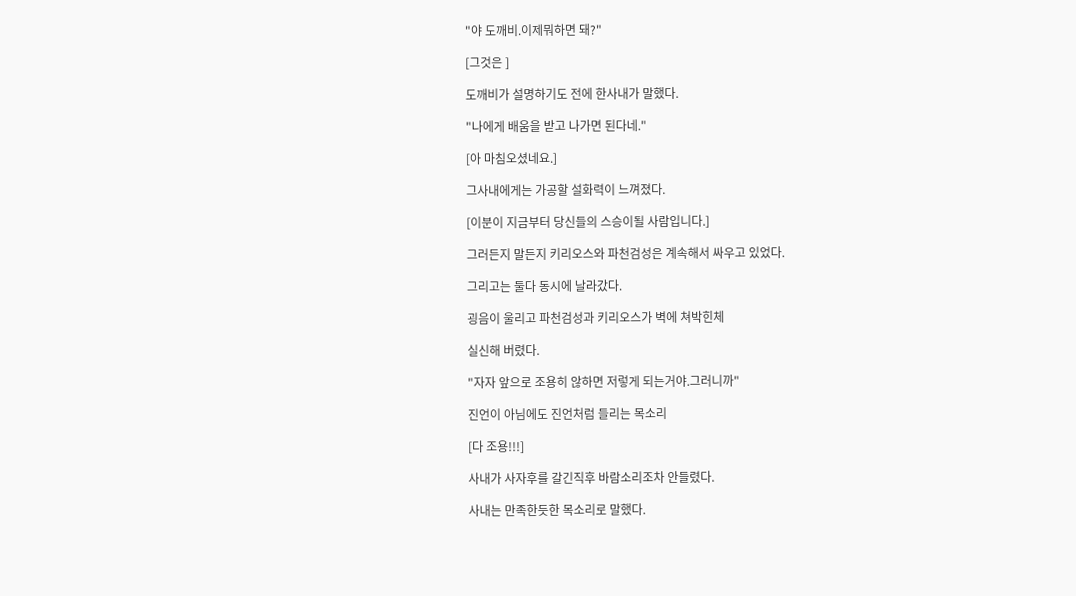"야 도깨비.이제뭐하면 돼?"

[그것은 ]

도깨비가 설명하기도 전에 한사내가 말했다.

"나에게 배움을 받고 나가면 된다네."

[아 마침오셨네요.]

그사내에게는 가공할 설화력이 느껴졌다.

[이분이 지금부터 당신들의 스승이될 사람입니다.]

그러든지 말든지 키리오스와 파천검성은 계속해서 싸우고 있었다.

그리고는 둘다 동시에 날라갔다.

굉음이 울리고 파천검성과 키리오스가 벽에 쳐박힌체

실신해 버렸다.

"자자 앞으로 조용히 않하면 저렇게 되는거야.그러니까"

진언이 아님에도 진언처럼 들리는 목소리

[다 조용!!!]

사내가 사자후를 갈긴직후 바람소리조차 안들렸다.

사내는 만족한듯한 목소리로 말했다.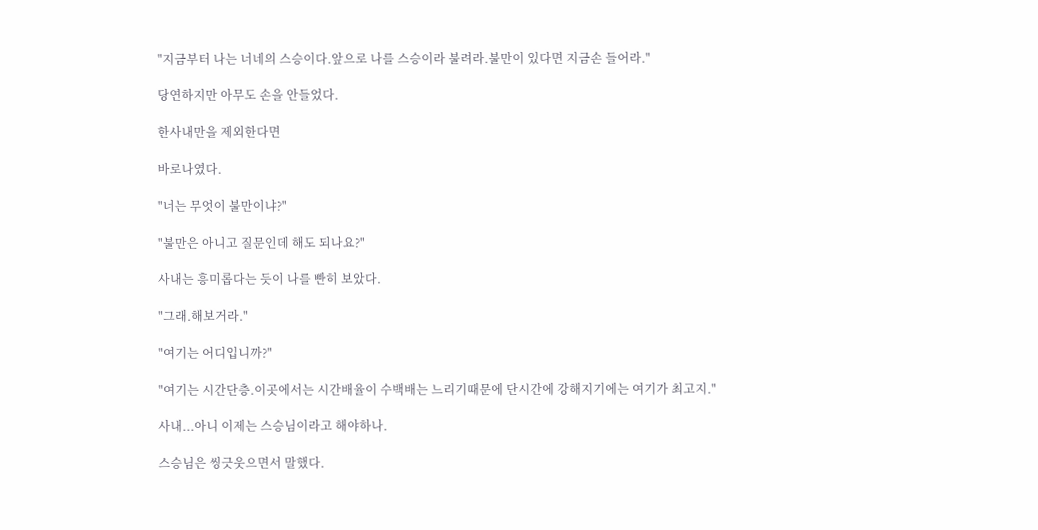"지금부터 나는 너네의 스승이다.앞으로 나를 스승이라 불려라.불만이 있다면 지금손 들어라."

당연하지만 아무도 손을 안들었다.

한사내만을 제외한다면

바로나였다.

"너는 무엇이 불만이냐?"

"불만은 아니고 질문인데 해도 되나요?"

사내는 흥미롭다는 듯이 나를 빤히 보았다.

"그래.해보거라."

"여기는 어디입니까?"

"여기는 시간단층.이곳에서는 시간배율이 수백배는 느리기때문에 단시간에 강해지기에는 여기가 최고지."

사내...아니 이제는 스승님이라고 해야하나.

스승님은 씽긋웃으면서 말했다.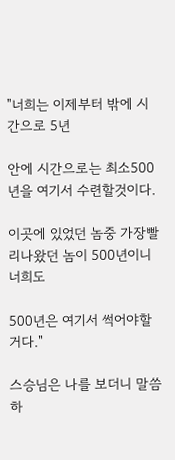"너희는 이제부터 밖에 시간으로 5년

안에 시간으로는 최소500년을 여기서 수련할것이다.

이곳에 있었던 놈중 가장빨리나왔던 놈이 500년이니 너희도

500년은 여기서 썩어야할거다."

스승님은 나를 보더니 말씀하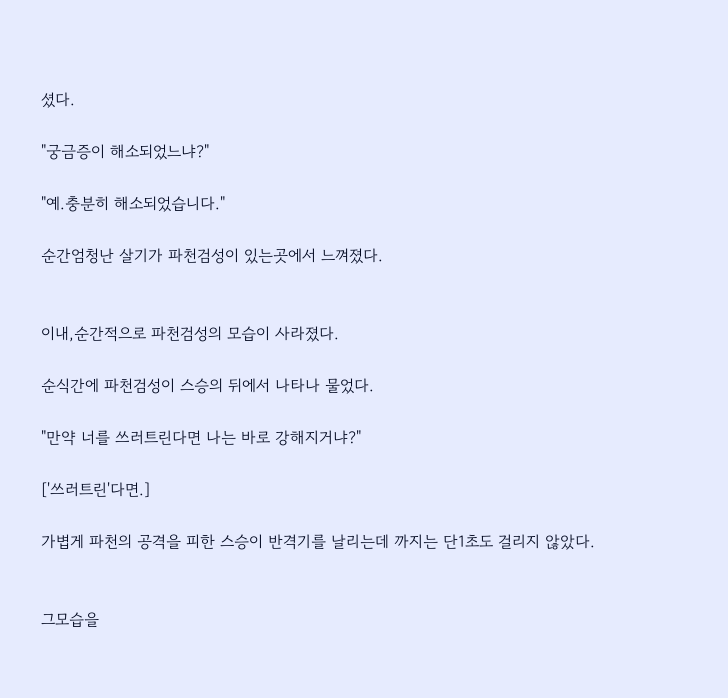셨다.

"궁금증이 해소되었느냐?"

"예.충분히 해소되었습니다."

순간엄청난 살기가 파천검성이 있는곳에서 느껴졌다.


이내,순간적으로 파천검성의 모습이 사라졌다.

순식간에 파천검성이 스승의 뒤에서 나타나 물었다.

"만약 너를 쓰러트린다면 나는 바로 강해지거냐?"

['쓰러트린'다면.]

가볍게 파천의 공격을 피한 스승이 반격기를 날리는데 까지는 단1초도 걸리지 않았다.


그모습을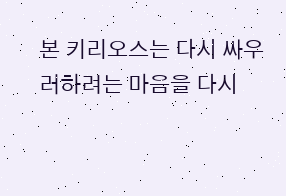본 키리오스는 다시 싸우러하려는 마음을 다시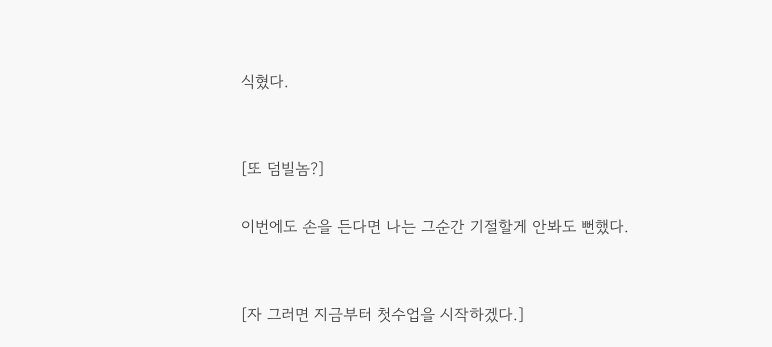식혔다.


[또 덤빌놈?]

이번에도 손을 든다면 나는 그순간 기절할게 안봐도 뻔했다.


[자 그러면 지금부터 첫수업을 시작하겠다.]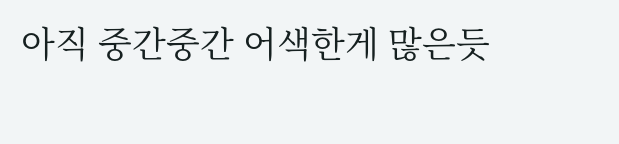아직 중간중간 어색한게 많은듯